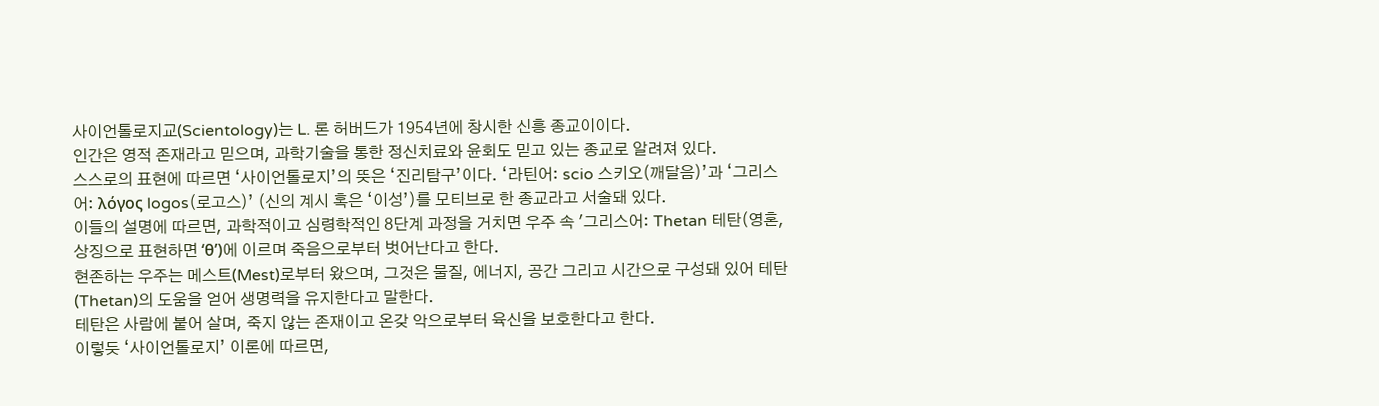사이언톨로지교(Scientology)는 L. 론 허버드가 1954년에 창시한 신흥 종교이이다.
인간은 영적 존재라고 믿으며, 과학기술을 통한 정신치료와 윤회도 믿고 있는 종교로 알려져 있다.
스스로의 표현에 따르면 ‘사이언톨로지’의 뜻은 ‘진리탐구’이다. ‘라틴어: scio 스키오(깨달음)’과 ‘그리스어: λόγος logos(로고스)’ (신의 계시 혹은 ‘이성’)를 모티브로 한 종교라고 서술돼 있다.
이들의 설명에 따르면, 과학적이고 심령학적인 8단계 과정을 거치면 우주 속 '그리스어: Thetan 테탄(영혼, 상징으로 표현하면 ‘θ’)에 이르며 죽음으로부터 벗어난다고 한다.
현존하는 우주는 메스트(Mest)로부터 왔으며, 그것은 물질, 에너지, 공간 그리고 시간으로 구성돼 있어 테탄(Thetan)의 도움을 얻어 생명력을 유지한다고 말한다.
테탄은 사람에 붙어 살며, 죽지 않는 존재이고 온갖 악으로부터 육신을 보호한다고 한다.
이렇듯 ‘사이언톨로지’ 이론에 따르면,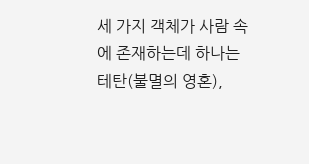세 가지 객체가 사람 속에 존재하는데 하나는 테탄(불멸의 영혼),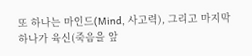또 하나는 마인드(Mind, 사고력), 그리고 마지막 하나가 육신(죽음을 앞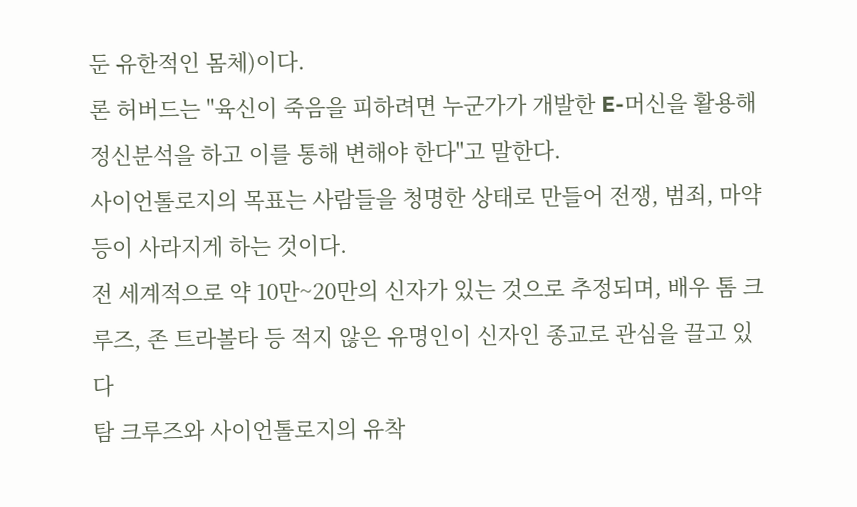둔 유한적인 몸체)이다.
론 허버드는 "육신이 죽음을 피하려면 누군가가 개발한 E-머신을 활용해 정신분석을 하고 이를 통해 변해야 한다"고 말한다.
사이언톨로지의 목표는 사람들을 청명한 상태로 만들어 전쟁, 범죄, 마약 등이 사라지게 하는 것이다.
전 세계적으로 약 10만~20만의 신자가 있는 것으로 추정되며, 배우 톰 크루즈, 존 트라볼타 등 적지 않은 유명인이 신자인 종교로 관심을 끌고 있다
탐 크루즈와 사이언톨로지의 유착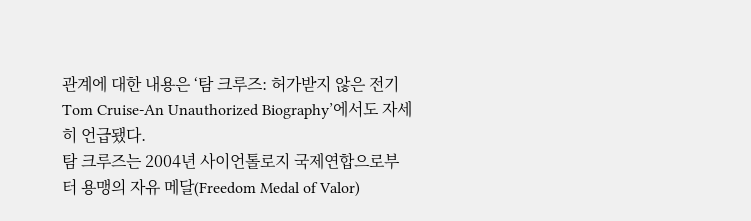관계에 대한 내용은 ‘탐 크루즈: 허가받지 않은 전기 Tom Cruise-An Unauthorized Biography’에서도 자세히 언급됐다.
탐 크루즈는 2004년 사이언톨로지 국제연합으로부터 용맹의 자유 메달(Freedom Medal of Valor)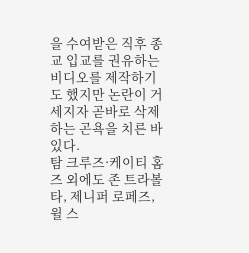을 수여받은 직후 종교 입교를 권유하는 비디오를 제작하기도 했지만 논란이 거세지자 곧바로 삭제하는 곤욕을 치른 바 있다.
탐 크루즈·케이티 홈즈 외에도 존 트라볼타, 제니퍼 로페즈, 윌 스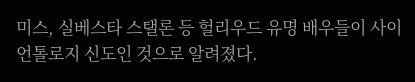미스, 실베스타 스탤론 등 헐리우드 유명 배우들이 사이언톨로지 신도인 것으로 알려졌다.